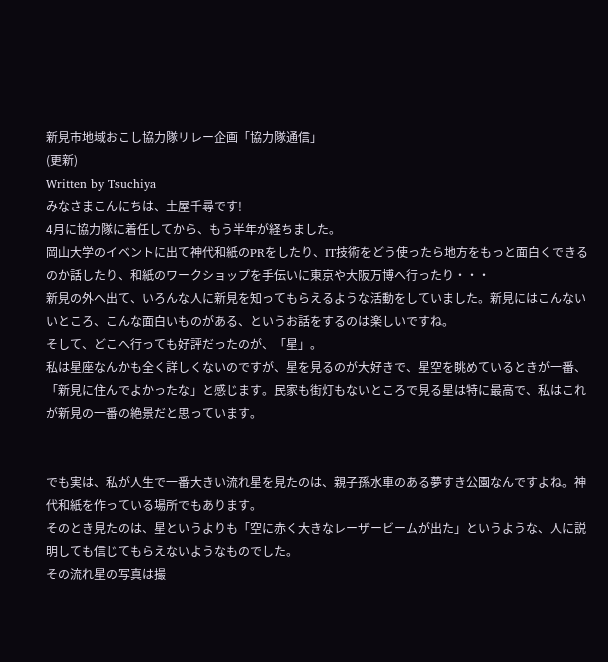新見市地域おこし協力隊リレー企画「協力隊通信」
(更新)
Written by Tsuchiya
みなさまこんにちは、土屋千尋です!
4月に協力隊に着任してから、もう半年が経ちました。
岡山大学のイベントに出て神代和紙のPRをしたり、IT技術をどう使ったら地方をもっと面白くできるのか話したり、和紙のワークショップを手伝いに東京や大阪万博へ行ったり・・・
新見の外へ出て、いろんな人に新見を知ってもらえるような活動をしていました。新見にはこんないいところ、こんな面白いものがある、というお話をするのは楽しいですね。
そして、どこへ行っても好評だったのが、「星」。
私は星座なんかも全く詳しくないのですが、星を見るのが大好きで、星空を眺めているときが一番、「新見に住んでよかったな」と感じます。民家も街灯もないところで見る星は特に最高で、私はこれが新見の一番の絶景だと思っています。


でも実は、私が人生で一番大きい流れ星を見たのは、親子孫水車のある夢すき公園なんですよね。神代和紙を作っている場所でもあります。
そのとき見たのは、星というよりも「空に赤く大きなレーザービームが出た」というような、人に説明しても信じてもらえないようなものでした。
その流れ星の写真は撮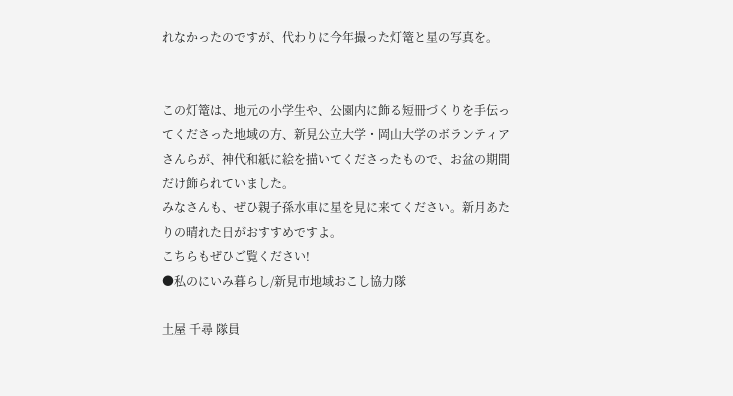れなかったのですが、代わりに今年撮った灯篭と星の写真を。


この灯篭は、地元の小学生や、公園内に飾る短冊づくりを手伝ってくださった地域の方、新見公立大学・岡山大学のボランティアさんらが、神代和紙に絵を描いてくださったもので、お盆の期間だけ飾られていました。
みなさんも、ぜひ親子孫水車に星を見に来てください。新月あたりの晴れた日がおすすめですよ。
こちらもぜひご覧ください!
●私のにいみ暮らし/新見市地域おこし協力隊

土屋 千尋 隊員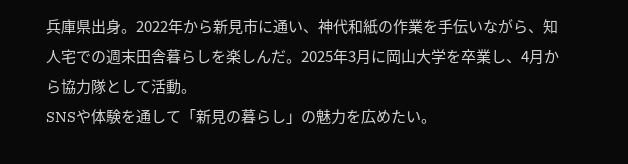兵庫県出身。2022年から新見市に通い、神代和紙の作業を手伝いながら、知人宅での週末田舎暮らしを楽しんだ。2025年3月に岡山大学を卒業し、4月から協力隊として活動。
SNSや体験を通して「新見の暮らし」の魅力を広めたい。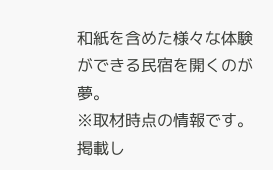和紙を含めた様々な体験ができる民宿を開くのが夢。
※取材時点の情報です。掲載し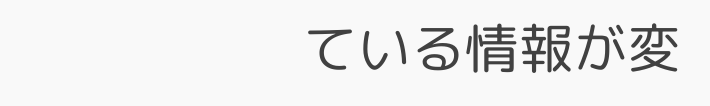ている情報が変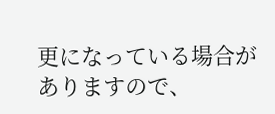更になっている場合がありますので、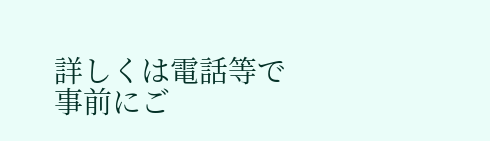詳しくは電話等で事前にご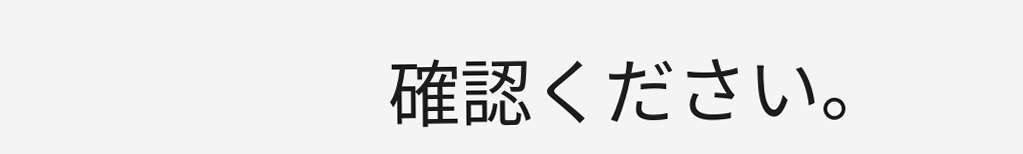確認ください。